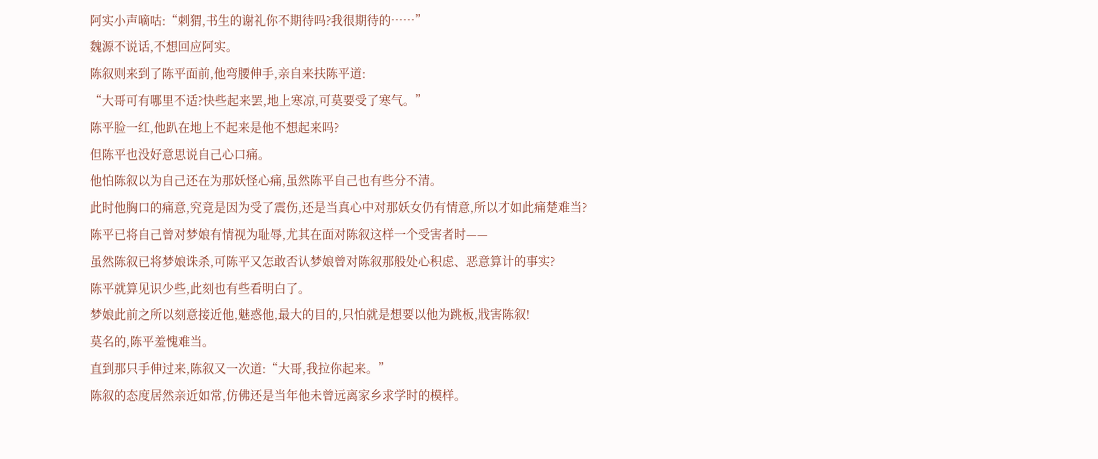阿实小声嘀咕:“刺猬,书生的谢礼你不期待吗?我很期待的……”
魏源不说话,不想回应阿实。
陈叙则来到了陈平面前,他弯腰伸手,亲自来扶陈平道:
“大哥可有哪里不适?快些起来罢,地上寒凉,可莫要受了寒气。”
陈平脸一红,他趴在地上不起来是他不想起来吗?
但陈平也没好意思说自己心口痛。
他怕陈叙以为自己还在为那妖怪心痛,虽然陈平自己也有些分不清。
此时他胸口的痛意,究竟是因为受了震伤,还是当真心中对那妖女仍有情意,所以才如此痛楚难当?
陈平已将自己曾对梦娘有情视为耻辱,尤其在面对陈叙这样一个受害者时——
虽然陈叙已将梦娘诛杀,可陈平又怎敢否认梦娘曾对陈叙那般处心积虑、恶意算计的事实?
陈平就算见识少些,此刻也有些看明白了。
梦娘此前之所以刻意接近他,魅惑他,最大的目的,只怕就是想要以他为跳板,戕害陈叙!
莫名的,陈平羞愧难当。
直到那只手伸过来,陈叙又一次道:“大哥,我拉你起来。”
陈叙的态度居然亲近如常,仿佛还是当年他未曾远离家乡求学时的模样。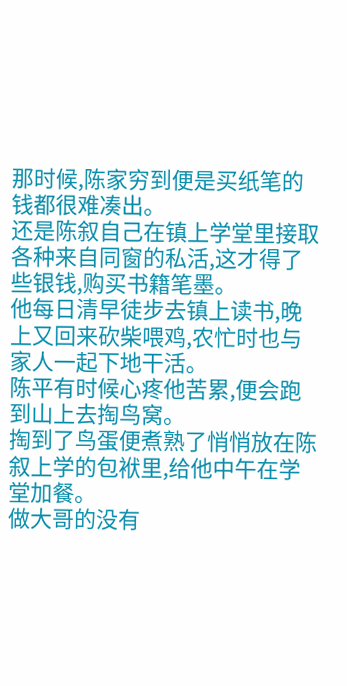那时候,陈家穷到便是买纸笔的钱都很难凑出。
还是陈叙自己在镇上学堂里接取各种来自同窗的私活,这才得了些银钱,购买书籍笔墨。
他每日清早徒步去镇上读书,晚上又回来砍柴喂鸡,农忙时也与家人一起下地干活。
陈平有时候心疼他苦累,便会跑到山上去掏鸟窝。
掏到了鸟蛋便煮熟了悄悄放在陈叙上学的包袱里,给他中午在学堂加餐。
做大哥的没有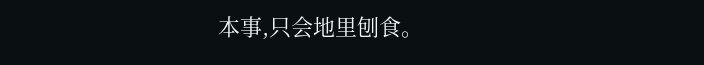本事,只会地里刨食。